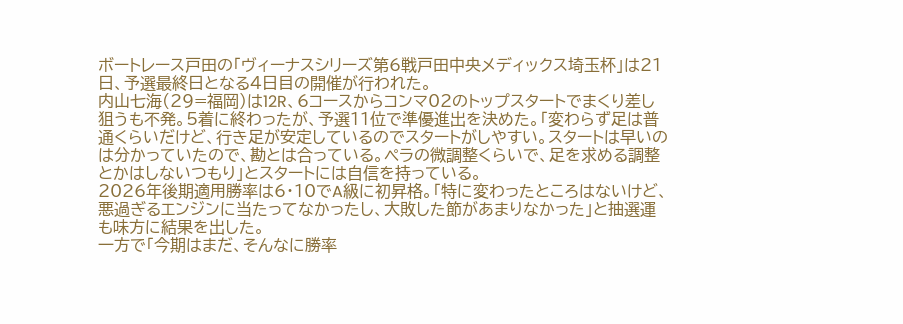ボートレース戸田の「ヴィーナスシリーズ第6戦戸田中央メディックス埼玉杯」は21日、予選最終日となる4日目の開催が行われた。
内山七海(29=福岡)は12R、6コースからコンマ02のトップスタートでまくり差し狙うも不発。5着に終わったが、予選11位で準優進出を決めた。「変わらず足は普通くらいだけど、行き足が安定しているのでスタートがしやすい。スタートは早いのは分かっていたので、勘とは合っている。ペラの微調整くらいで、足を求める調整とかはしないつもり」とスタートには自信を持っている。
2026年後期適用勝率は6・10でA級に初昇格。「特に変わったところはないけど、悪過ぎるエンジンに当たってなかったし、大敗した節があまりなかった」と抽選運も味方に結果を出した。
一方で「今期はまだ、そんなに勝率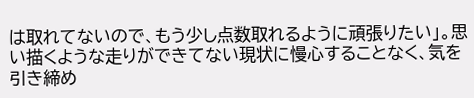は取れてないので、もう少し点数取れるように頑張りたい」。思い描くような走りができてない現状に慢心することなく、気を引き締め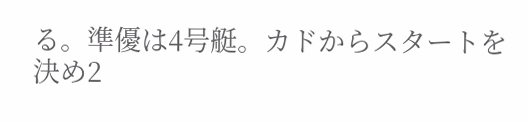る。準優は4号艇。カドからスタートを決め2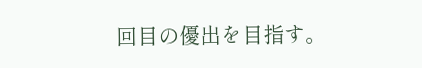回目の優出を目指す。